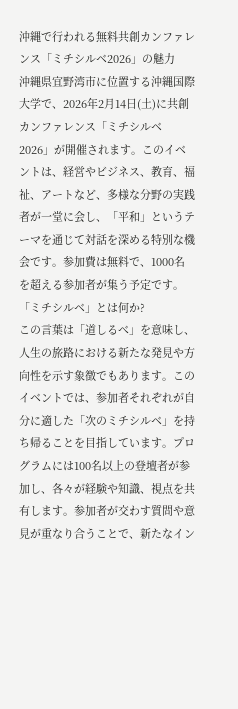沖縄で行われる無料共創カンファレンス「ミチシルベ2026」の魅力
沖縄県宜野湾市に位置する沖縄国際大学で、2026年2月14日(土)に共創カンファレンス「ミチシルベ2026」が開催されます。このイベントは、経営やビジネス、教育、福祉、アートなど、多様な分野の実践者が一堂に会し、「平和」というテーマを通じて対話を深める特別な機会です。参加費は無料で、1000名を超える参加者が集う予定です。
「ミチシルベ」とは何か?
この言葉は「道しるべ」を意味し、人生の旅路における新たな発見や方向性を示す象徴でもあります。このイベントでは、参加者それぞれが自分に適した「次のミチシルベ」を持ち帰ることを目指しています。プログラムには100名以上の登壇者が参加し、各々が経験や知識、視点を共有します。参加者が交わす質問や意見が重なり合うことで、新たなイン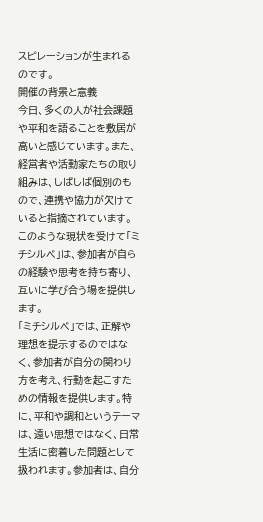スピレーションが生まれるのです。
開催の背景と意義
今日、多くの人が社会課題や平和を語ることを敷居が高いと感じています。また、経営者や活動家たちの取り組みは、しばしば個別のもので、連携や協力が欠けていると指摘されています。このような現状を受けて「ミチシルベ」は、参加者が自らの経験や思考を持ち寄り、互いに学び合う場を提供します。
「ミチシルベ」では、正解や理想を提示するのではなく、参加者が自分の関わり方を考え、行動を起こすための情報を提供します。特に、平和や調和というテーマは、遠い思想ではなく、日常生活に密着した問題として扱われます。参加者は、自分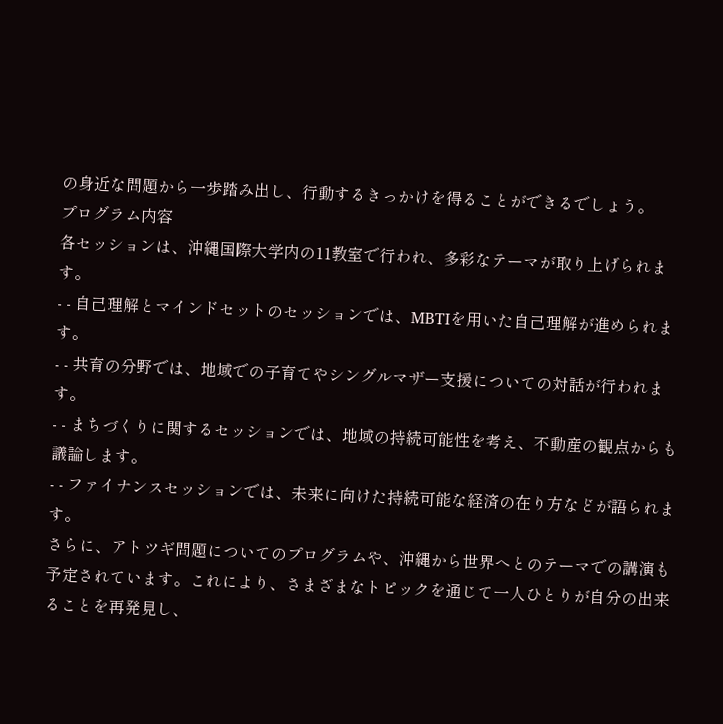の身近な問題から一歩踏み出し、行動するきっかけを得ることができるでしょう。
プログラム内容
各セッションは、沖縄国際大学内の11教室で行われ、多彩なテーマが取り上げられます。
- - 自己理解とマインドセットのセッションでは、MBTIを用いた自己理解が進められます。
- - 共育の分野では、地域での子育てやシングルマザー支援についての対話が行われます。
- - まちづくりに関するセッションでは、地域の持続可能性を考え、不動産の観点からも議論します。
- - ファイナンスセッションでは、未来に向けた持続可能な経済の在り方などが語られます。
さらに、アトツギ問題についてのプログラムや、沖縄から世界へとのテーマでの講演も予定されています。これにより、さまざまなトピックを通じて一人ひとりが自分の出来ることを再発見し、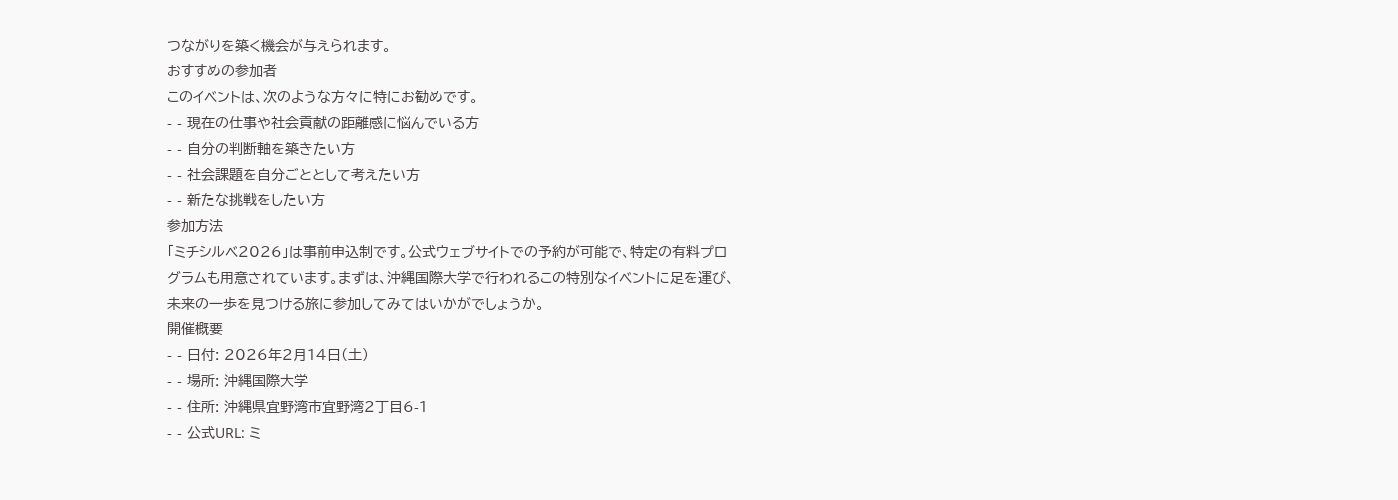つながりを築く機会が与えられます。
おすすめの参加者
このイベントは、次のような方々に特にお勧めです。
- - 現在の仕事や社会貢献の距離感に悩んでいる方
- - 自分の判断軸を築きたい方
- - 社会課題を自分ごととして考えたい方
- - 新たな挑戦をしたい方
参加方法
「ミチシルベ2026」は事前申込制です。公式ウェブサイトでの予約が可能で、特定の有料プログラムも用意されています。まずは、沖縄国際大学で行われるこの特別なイベントに足を運び、未来の一歩を見つける旅に参加してみてはいかがでしょうか。
開催概要
- - 日付: 2026年2月14日(土)
- - 場所: 沖縄国際大学
- - 住所: 沖縄県宜野湾市宜野湾2丁目6-1
- - 公式URL: ミ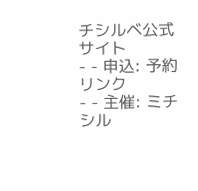チシルベ公式サイト
- - 申込: 予約リンク
- - 主催: ミチシル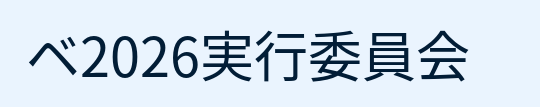ベ2026実行委員会